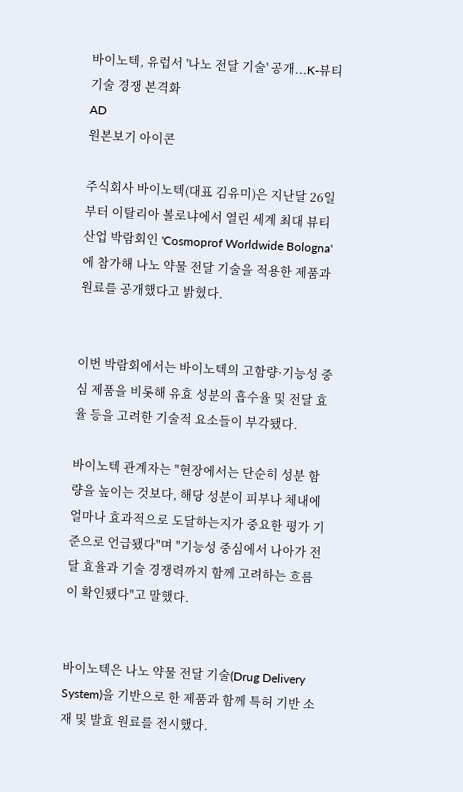바이노텍, 유럽서 '나노 전달 기술' 공개...K-뷰티 기술 경쟁 본격화
AD
원본보기 아이콘

주식회사 바이노텍(대표 김유미)은 지난달 26일부터 이탈리아 볼로냐에서 열린 세계 최대 뷰티 산업 박람회인 'Cosmoprof Worldwide Bologna'에 참가해 나노 약물 전달 기술을 적용한 제품과 원료를 공개했다고 밝혔다.


이번 박람회에서는 바이노텍의 고함량·기능성 중심 제품을 비롯해 유효 성분의 흡수율 및 전달 효율 등을 고려한 기술적 요소들이 부각됐다.

바이노텍 관계자는 "현장에서는 단순히 성분 함량을 높이는 것보다, 해당 성분이 피부나 체내에 얼마나 효과적으로 도달하는지가 중요한 평가 기준으로 언급됐다"며 "기능성 중심에서 나아가 전달 효율과 기술 경쟁력까지 함께 고려하는 흐름이 확인됐다"고 말했다.


바이노텍은 나노 약물 전달 기술(Drug Delivery System)을 기반으로 한 제품과 함께 특허 기반 소재 및 발효 원료를 전시했다.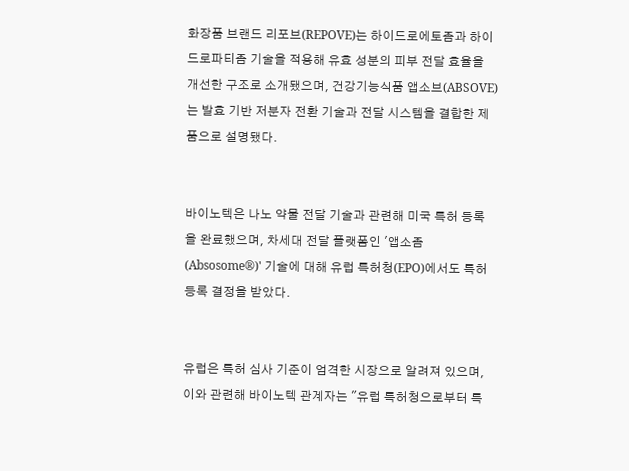화장품 브랜드 리포브(REPOVE)는 하이드로에토좀과 하이드로파티좀 기술을 적용해 유효 성분의 피부 전달 효율을 개선한 구조로 소개됐으며, 건강기능식품 앱소브(ABSOVE)는 발효 기반 저분자 전환 기술과 전달 시스템을 결합한 제품으로 설명됐다.


바이노텍은 나노 약물 전달 기술과 관련해 미국 특허 등록을 완료했으며, 차세대 전달 플랫폼인 '앱소좀(Absosome®)' 기술에 대해 유럽 특허청(EPO)에서도 특허 등록 결정을 받았다.


유럽은 특허 심사 기준이 엄격한 시장으로 알려져 있으며, 이와 관련해 바이노텍 관계자는 "유럽 특허청으로부터 특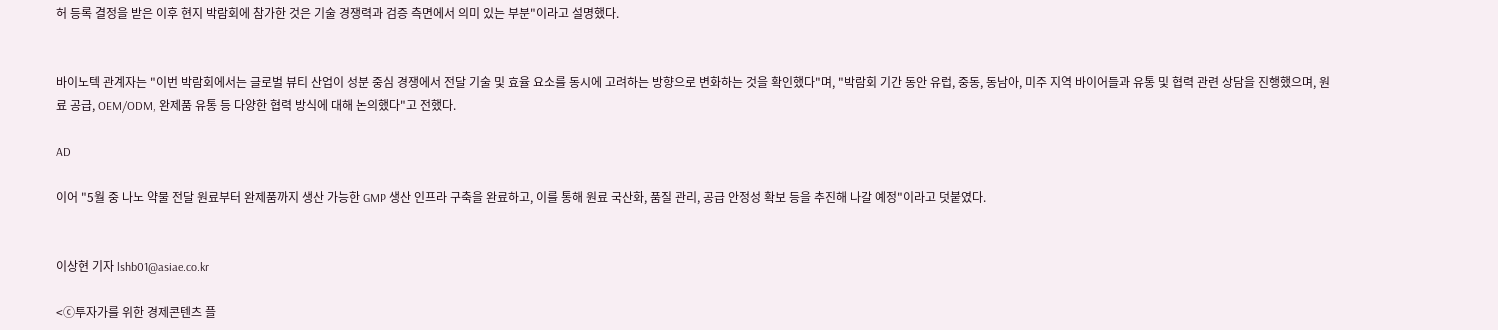허 등록 결정을 받은 이후 현지 박람회에 참가한 것은 기술 경쟁력과 검증 측면에서 의미 있는 부분"이라고 설명했다.


바이노텍 관계자는 "이번 박람회에서는 글로벌 뷰티 산업이 성분 중심 경쟁에서 전달 기술 및 효율 요소를 동시에 고려하는 방향으로 변화하는 것을 확인했다"며, "박람회 기간 동안 유럽, 중동, 동남아, 미주 지역 바이어들과 유통 및 협력 관련 상담을 진행했으며, 원료 공급, OEM/ODM, 완제품 유통 등 다양한 협력 방식에 대해 논의했다"고 전했다.

AD

이어 "5월 중 나노 약물 전달 원료부터 완제품까지 생산 가능한 GMP 생산 인프라 구축을 완료하고, 이를 통해 원료 국산화, 품질 관리, 공급 안정성 확보 등을 추진해 나갈 예정"이라고 덧붙였다.


이상현 기자 lshb01@asiae.co.kr

<ⓒ투자가를 위한 경제콘텐츠 플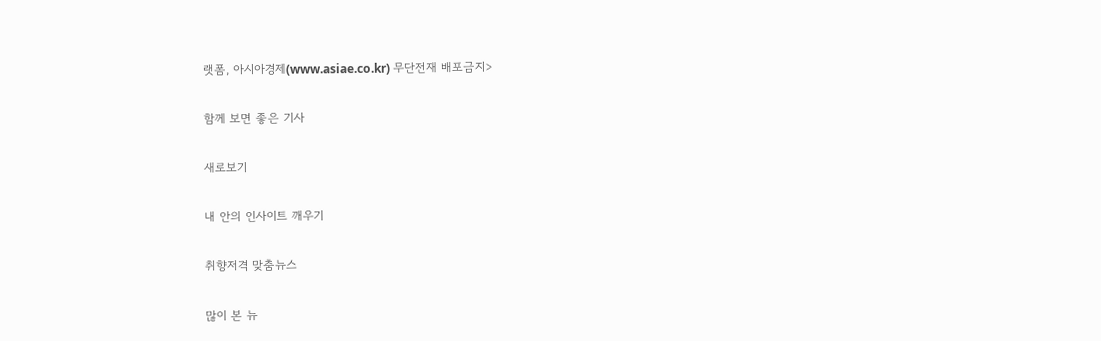랫폼, 아시아경제(www.asiae.co.kr) 무단전재 배포금지>

함께 보면 좋은 기사

새로보기

내 안의 인사이트 깨우기

취향저격 맞춤뉴스

많이 본 뉴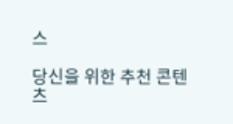스

당신을 위한 추천 콘텐츠